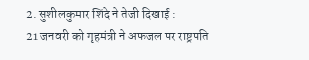2. सुशीलकुमार शिंदे ने तेजी दिखाई :
21 जनवरी को गृहमंत्री ने अफजल पर राष्ट्रपति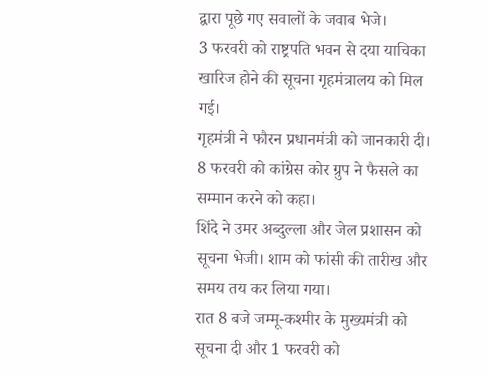द्वारा पूछे गए सवालों के जवाब भेजे।
3 फरवरी को राष्ट्रपति भवन से दया याचिका खारिज होने की सूचना गृहमंत्रालय को मिल गई।
गृहमंत्री ने फौरन प्रधानमंत्री को जानकारी दी। 8 फरवरी को कांग्रेस कोर ग्रुप ने फैसले का सम्मान करने को कहा।
शिंदे ने उमर अब्दुल्ला और जेल प्रशासन को सूचना भेजी। शाम को फांसी की तारीख और समय तय कर लिया गया।
रात 8 बजे जम्मू-कश्मीर के मुख्यमंत्री को सूचना दी और 1 फरवरी को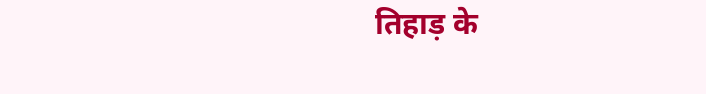तिहाड़ के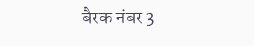बैरक नंबर 3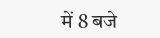में 8 बजे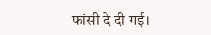फांसी दे दी गई।